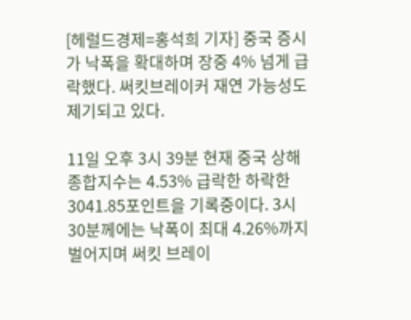[헤럴드경제=홍석희 기자] 중국 증시가 낙폭을 확대하며 장중 4% 넘게 급락했다. 써킷브레이커 재연 가능성도 제기되고 있다.

11일 오후 3시 39분 현재 중국 상해종합지수는 4.53% 급락한 하락한 3041.85포인트을 기록중이다. 3시 30분께에는 낙폭이 최대 4.26%까지 벌어지며 써킷 브레이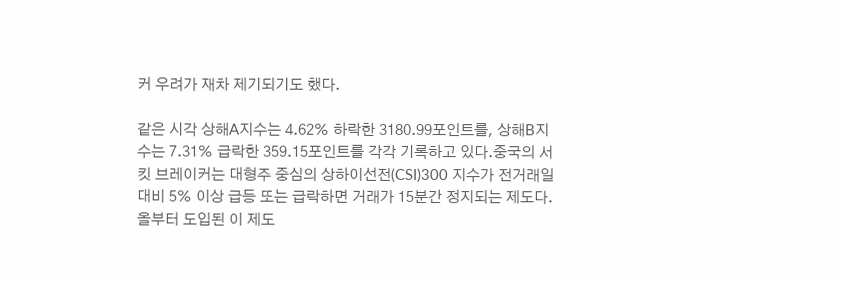커 우려가 재차 제기되기도 했다.

같은 시각 상해A지수는 4.62% 하락한 3180.99포인트를, 상해B지수는 7.31% 급락한 359.15포인트를 각각 기록하고 있다.중국의 서킷 브레이커는 대형주 중심의 상하이선전(CSI)300 지수가 전거래일 대비 5% 이상 급등 또는 급락하면 거래가 15분간 정지되는 제도다. 올부터 도입된 이 제도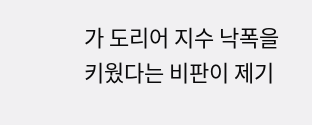가 도리어 지수 낙폭을 키웠다는 비판이 제기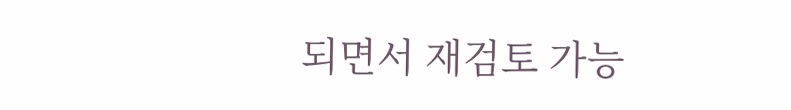되면서 재검토 가능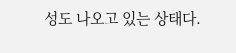성도 나오고 있는 상태다.